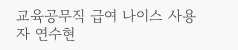교육공무직 급여 나이스 사용자 연수현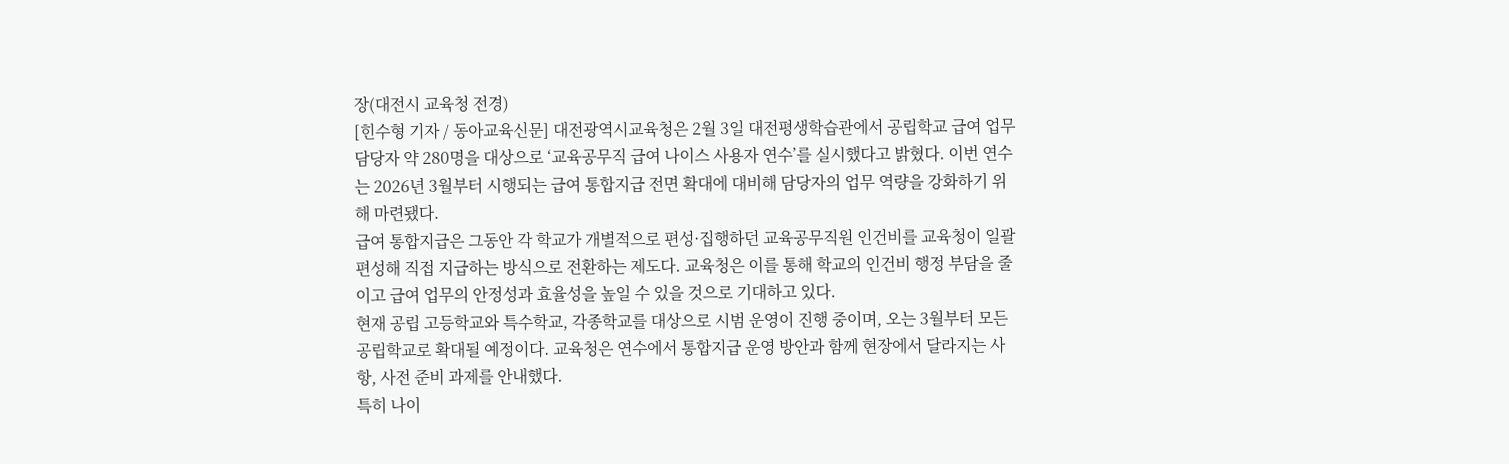장(대전시 교육청 전경)
[힌수형 기자 / 동아교육신문] 대전광역시교육청은 2월 3일 대전평생학습관에서 공립학교 급여 업무 담당자 약 280명을 대상으로 ‘교육공무직 급여 나이스 사용자 연수’를 실시했다고 밝혔다. 이번 연수는 2026년 3월부터 시행되는 급여 통합지급 전면 확대에 대비해 담당자의 업무 역량을 강화하기 위해 마련됐다.
급여 통합지급은 그동안 각 학교가 개별적으로 편성·집행하던 교육공무직원 인건비를 교육청이 일괄 편성해 직접 지급하는 방식으로 전환하는 제도다. 교육청은 이를 통해 학교의 인건비 행정 부담을 줄이고 급여 업무의 안정성과 효율성을 높일 수 있을 것으로 기대하고 있다.
현재 공립 고등학교와 특수학교, 각종학교를 대상으로 시범 운영이 진행 중이며, 오는 3월부터 모든 공립학교로 확대될 예정이다. 교육청은 연수에서 통합지급 운영 방안과 함께 현장에서 달라지는 사항, 사전 준비 과제를 안내했다.
특히 나이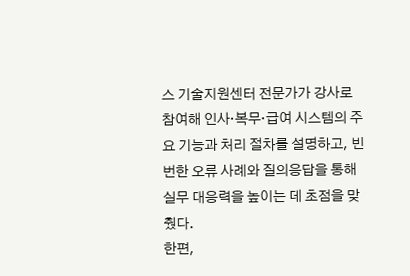스 기술지원센터 전문가가 강사로 참여해 인사·복무·급여 시스템의 주요 기능과 처리 절차를 설명하고, 빈번한 오류 사례와 질의응답을 통해 실무 대응력을 높이는 데 초점을 맞췄다.
한편,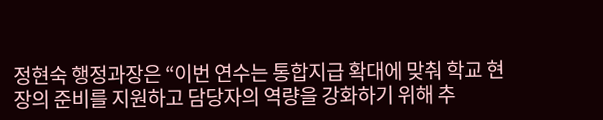정현숙 행정과장은 “이번 연수는 통합지급 확대에 맞춰 학교 현장의 준비를 지원하고 담당자의 역량을 강화하기 위해 추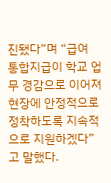진됐다”며 “급여 통합지급이 학교 업무 경감으로 이어져 현장에 안정적으로 정착하도록 지속적으로 지원하겠다”고 말했다.